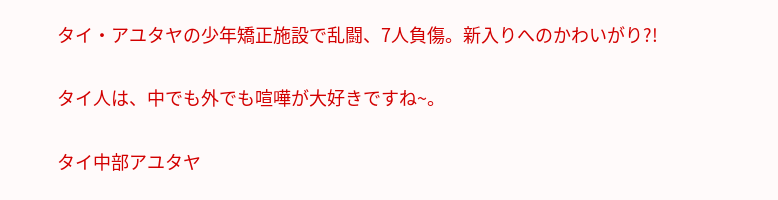タイ・アユタヤの少年矯正施設で乱闘、7人負傷。新入りへのかわいがり?!

タイ人は、中でも外でも喧嘩が大好きですね~。

タイ中部アユタヤ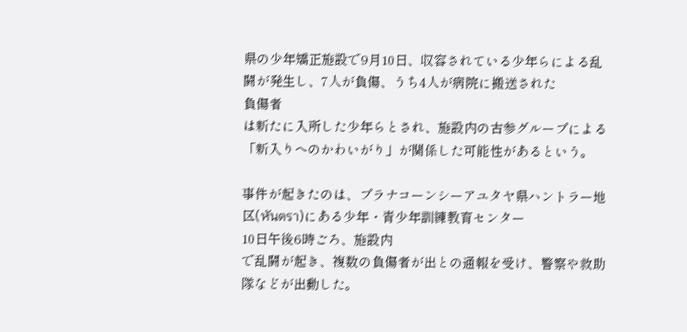県の少年矯正施設で9月10日、収容されている少年らによる乱闘が発生し、7人が負傷、うち4人が病院に搬送された
負傷者
は新たに入所した少年らとされ、施設内の古参グループによる「新入りへのかわいがり」が関係した可能性があるという。

事件が起きたのは、プラナコーンシーアユタヤ県ハントラー地区(หันตรา)にある少年・青少年訓練教育センター
10日午後6時ごろ、施設内
で乱闘が起き、複数の負傷者が出との通報を受け、警察や救助隊などが出動した。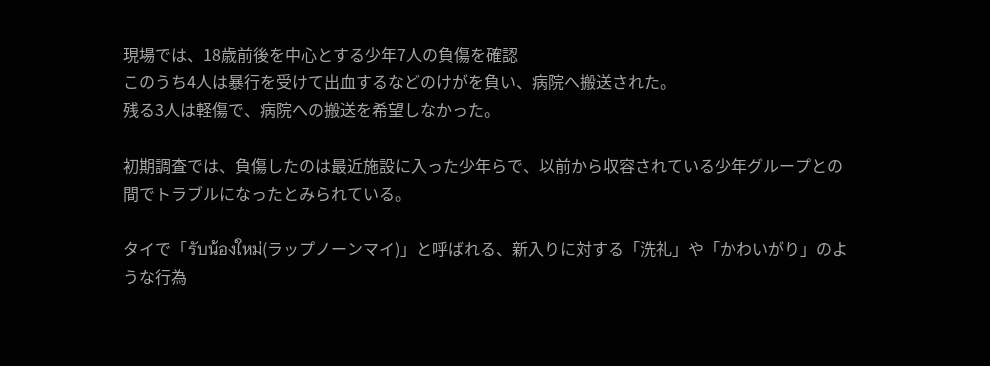現場では、18歳前後を中心とする少年7人の負傷を確認
このうち4人は暴行を受けて出血するなどのけがを負い、病院へ搬送された。
残る3人は軽傷で、病院への搬送を希望しなかった。

初期調査では、負傷したのは最近施設に入った少年らで、以前から収容されている少年グループとの間でトラブルになったとみられている。

タイで「รับน้องใหม่(ラップノーンマイ)」と呼ばれる、新入りに対する「洗礼」や「かわいがり」のような行為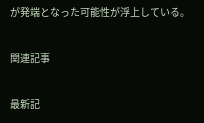が発端となった可能性が浮上している。

関連記事

最新記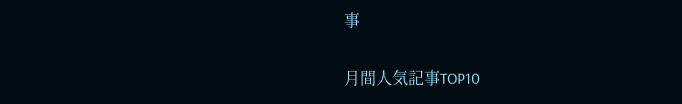事

月間人気記事TOP10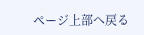ページ上部へ戻る